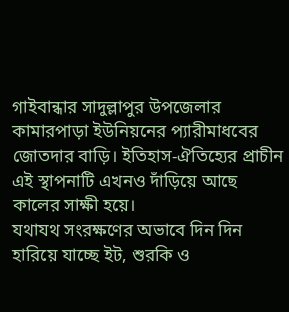গাইবান্ধার সাদুল্লাপুর উপজেলার কামারপাড়া ইউনিয়নের প্যারীমাধবের জোতদার বাড়ি। ইতিহাস-ঐতিহ্যের প্রাচীন এই স্থাপনাটি এখনও দাঁড়িয়ে আছে কালের সাক্ষী হয়ে।
যথাযথ সংরক্ষণের অভাবে দিন দিন হারিয়ে যাচ্ছে ইট, শুরকি ও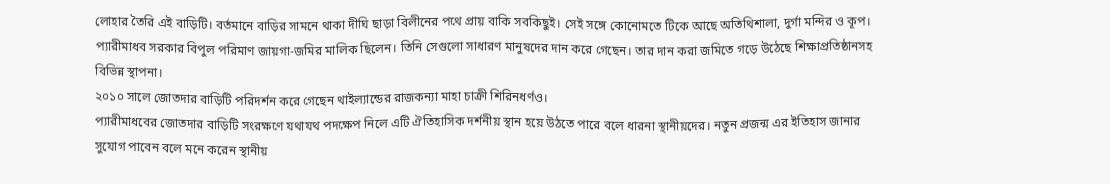লোহার তৈরি এই বাড়িটি। বর্তমানে বাড়ির সামনে থাকা দীঘি ছাড়া বিলীনের পথে প্রায় বাকি সবকিছুই। সেই সঙ্গে কোনোমতে টিকে আছে অতিথিশালা, দুর্গা মন্দির ও কূপ।
প্যারীমাধব সরকার বিপুল পরিমাণ জায়গা-জমির মালিক ছিলেন। তিনি সেগুলো সাধারণ মানুষদের দান করে গেছেন। তার দান করা জমিতে গড়ে উঠেছে শিক্ষাপ্রতিষ্ঠানসহ বিভিন্ন স্থাপনা।
২০১০ সালে জোতদার বাড়িটি পরিদর্শন করে গেছেন থাইল্যান্ডের রাজকন্যা মাহা চাক্রী শিরিনধর্ণও।
প্যারীমাধবের জোতদার বাড়িটি সংরক্ষণে যথাযথ পদক্ষেপ নিলে এটি ঐতিহাসিক দর্শনীয় স্থান হয়ে উঠতে পারে বলে ধারনা স্থানীয়দের। নতুন প্রজন্ম এর ইতিহাস জানার সুযোগ পাবেন বলে মনে করেন স্থানীয়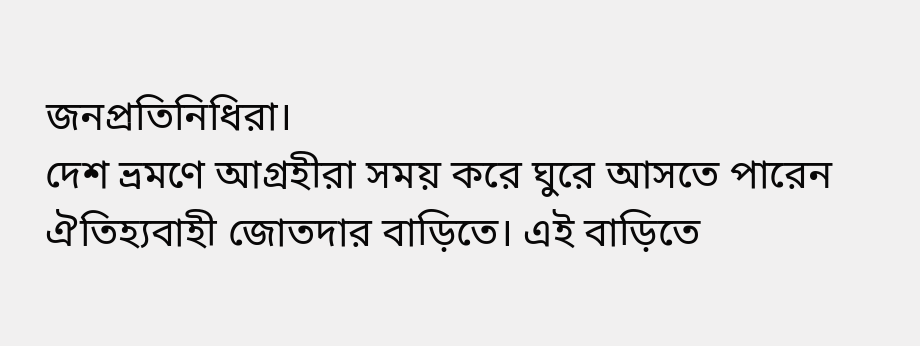জনপ্রতিনিধিরা।
দেশ ভ্রমণে আগ্রহীরা সময় করে ঘুরে আসতে পারেন ঐতিহ্যবাহী জোতদার বাড়িতে। এই বাড়িতে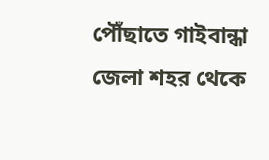পৌঁছাতে গাইবান্ধা জেলা শহর থেকে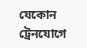যেকোন ট্রেনযোগে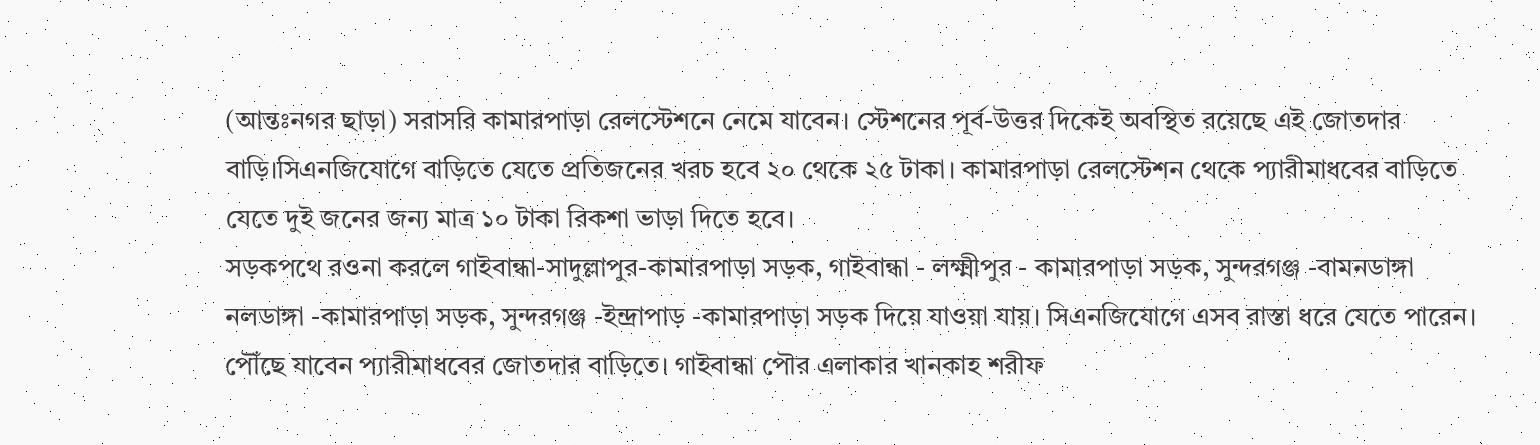(আন্তঃনগর ছাড়া) সরাসরি কামারপাড়া রেলস্টেশনে নেমে যাবেন। স্টেশনের পূর্ব-উত্তর দিকেই অবস্থিত রয়েছে এই জোতদার বাড়ি।সিএনজিযোগে বাড়িতে যেতে প্রতিজনের খরচ হবে ২০ থেকে ২৫ টাকা। কামারপাড়া রেলস্টেশন থেকে প্যারীমাধবের বাড়িতে যেতে দুই জনের জন্য মাত্র ১০ টাকা রিকশা ভাড়া দিতে হবে।
সড়কপথে রওনা করলে গাইবান্ধা-সাদুল্লাপুর-কামারপাড়া সড়ক, গাইবান্ধা - লক্ষ্মীপুর - কামারপাড়া সড়ক, সুন্দরগঞ্জ -বামনডাঙ্গা নলডাঙ্গা -কামারপাড়া সড়ক, সুন্দরগঞ্জ -ইন্দ্ৰাপাড় -কামারপাড়া সড়ক দিয়ে যাওয়া যায়। সিএনজিযোগে এসব রাস্তা ধরে যেতে পারেন। পৌঁছে যাবেন প্যারীমাধবের জোতদার বাড়িতে। গাইবান্ধা পৌর এলাকার খানকাহ শরীফ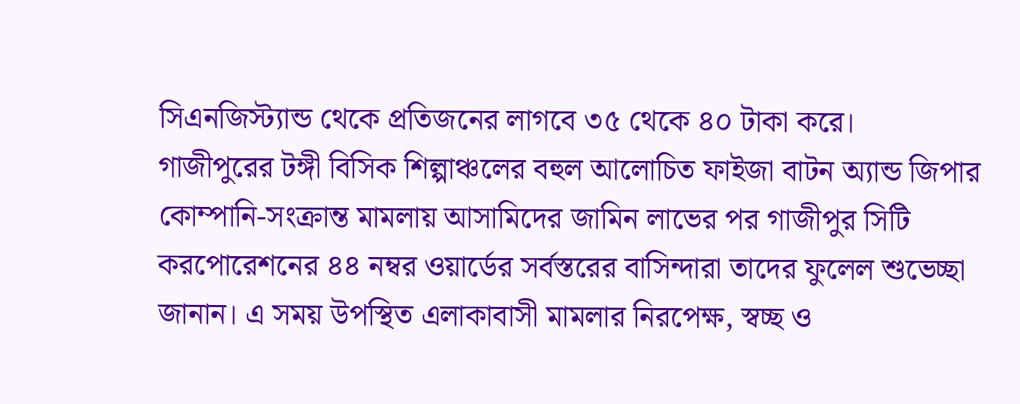সিএনজিস্ট্যান্ড থেকে প্রতিজনের লাগবে ৩৫ থেকে ৪০ টাকা করে।
গাজীপুরের টঙ্গী বিসিক শিল্পাঞ্চলের বহুল আলোচিত ফাইজা বাটন অ্যান্ড জিপার কোম্পানি-সংক্রান্ত মামলায় আসামিদের জামিন লাভের পর গাজীপুর সিটি করপোরেশনের ৪৪ নম্বর ওয়ার্ডের সর্বস্তরের বাসিন্দারা তাদের ফুলেল শুভেচ্ছা জানান। এ সময় উপস্থিত এলাকাবাসী মামলার নিরপেক্ষ, স্বচ্ছ ও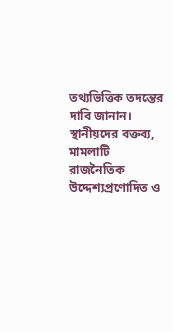তথ্যভিত্তিক তদন্তের দাবি জানান।
স্থানীয়দের বক্তব্য, মামলাটি রাজনৈতিক উদ্দেশ্যপ্রণোদিত ও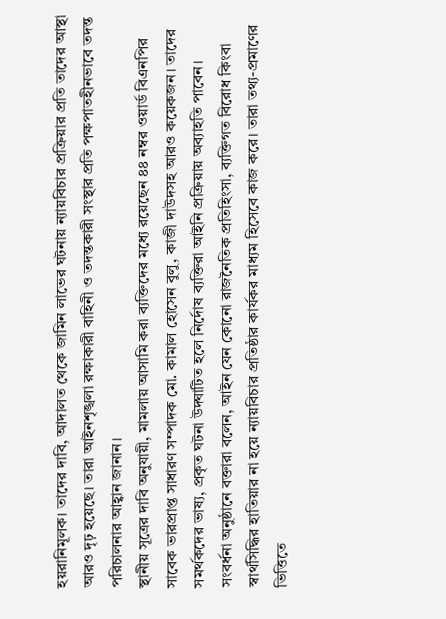হয়রানিমূলক। তাদের দাবি, আদালত থেকে জামিন লাভের ঘটনায় ন্যায়বিচার প্রক্রিয়ার প্রতি তাদের আস্থা আরও দৃঢ় হয়েছে। তারা আইনশৃঙ্খলা রক্ষাকারী বাহিনী ও তদন্তকারী সংস্থার প্রতি পক্ষপাতহীনভাবে তদন্ত পরিচালনার আহ্বান জানান।
স্থানীয় সূত্রের দাবি অনুযায়ী, মামলায় আসামি করা ব্যক্তিদের মধ্যে রয়েছেন ৪৪ নম্বর ওয়ার্ড বিএনপির সাবেক ভারপ্রাপ্ত সাধারণ সম্পাদক মো. কামাল হোসেন বুলু, কাজী দাউদসহ আরও কয়েকজন। তাদের সমর্থকদের ভাষ্য, প্রকৃত ঘটনা উদ্ঘাটিত হলে নির্দোষ ব্যক্তিরা আইনি প্রক্রিয়ায় অব্যাহতি পাবেন।
সংবর্ধনা অনুষ্ঠানে বক্তারা বলেন, আইন যেন কোনো রাজনৈতিক প্রতিহিংসা, ব্যক্তিগত বিরোধ কিংবা স্বার্থসিদ্ধির হাতিয়ার না হয়ে ন্যায়বিচার প্রতিষ্ঠার কার্যকর মাধ্যম হিসেবে কাজ করে। তারা তথ্য-প্রমাণের ভিত্তিতে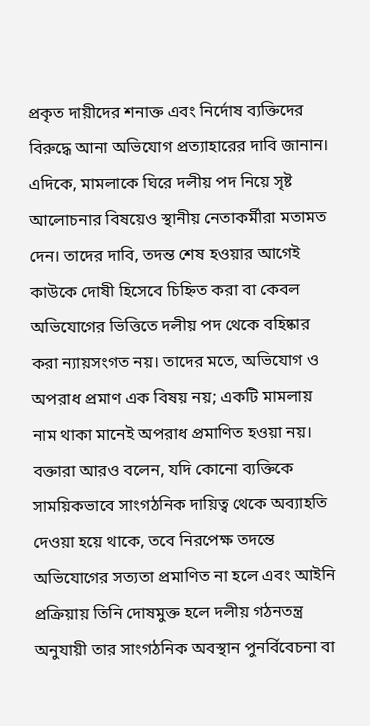প্রকৃত দায়ীদের শনাক্ত এবং নির্দোষ ব্যক্তিদের বিরুদ্ধে আনা অভিযোগ প্রত্যাহারের দাবি জানান।
এদিকে, মামলাকে ঘিরে দলীয় পদ নিয়ে সৃষ্ট আলোচনার বিষয়েও স্থানীয় নেতাকর্মীরা মতামত দেন। তাদের দাবি, তদন্ত শেষ হওয়ার আগেই কাউকে দোষী হিসেবে চিহ্নিত করা বা কেবল অভিযোগের ভিত্তিতে দলীয় পদ থেকে বহিষ্কার করা ন্যায়সংগত নয়। তাদের মতে, অভিযোগ ও অপরাধ প্রমাণ এক বিষয় নয়; একটি মামলায় নাম থাকা মানেই অপরাধ প্রমাণিত হওয়া নয়।
বক্তারা আরও বলেন, যদি কোনো ব্যক্তিকে সাময়িকভাবে সাংগঠনিক দায়িত্ব থেকে অব্যাহতি দেওয়া হয়ে থাকে, তবে নিরপেক্ষ তদন্তে অভিযোগের সত্যতা প্রমাণিত না হলে এবং আইনি প্রক্রিয়ায় তিনি দোষমুক্ত হলে দলীয় গঠনতন্ত্র অনুযায়ী তার সাংগঠনিক অবস্থান পুনর্বিবেচনা বা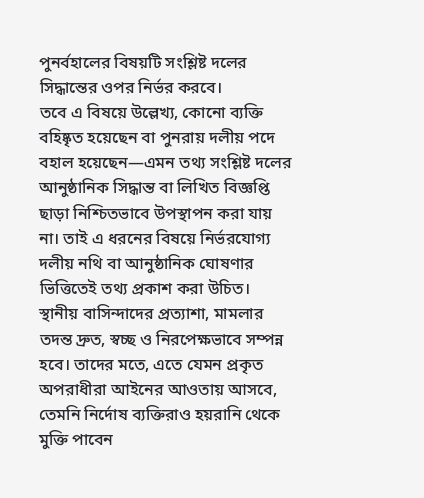পুনর্বহালের বিষয়টি সংশ্লিষ্ট দলের সিদ্ধান্তের ওপর নির্ভর করবে।
তবে এ বিষয়ে উল্লেখ্য, কোনো ব্যক্তি বহিষ্কৃত হয়েছেন বা পুনরায় দলীয় পদে বহাল হয়েছেন—এমন তথ্য সংশ্লিষ্ট দলের আনুষ্ঠানিক সিদ্ধান্ত বা লিখিত বিজ্ঞপ্তি ছাড়া নিশ্চিতভাবে উপস্থাপন করা যায় না। তাই এ ধরনের বিষয়ে নির্ভরযোগ্য দলীয় নথি বা আনুষ্ঠানিক ঘোষণার ভিত্তিতেই তথ্য প্রকাশ করা উচিত।
স্থানীয় বাসিন্দাদের প্রত্যাশা, মামলার তদন্ত দ্রুত, স্বচ্ছ ও নিরপেক্ষভাবে সম্পন্ন হবে। তাদের মতে, এতে যেমন প্রকৃত অপরাধীরা আইনের আওতায় আসবে, তেমনি নির্দোষ ব্যক্তিরাও হয়রানি থেকে মুক্তি পাবেন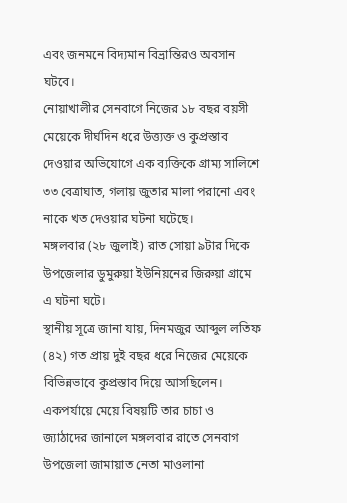এবং জনমনে বিদ্যমান বিভ্রান্তিরও অবসান ঘটবে।
নোয়াখালীর সেনবাগে নিজের ১৮ বছর বয়সী মেয়েকে দীর্ঘদিন ধরে উত্ত্যক্ত ও কুপ্রস্তাব দেওয়ার অভিযোগে এক ব্যক্তিকে গ্রাম্য সালিশে ৩৩ বেত্রাঘাত, গলায় জুতার মালা পরানো এবং নাকে খত দেওয়ার ঘটনা ঘটেছে।
মঙ্গলবার (২৮ জুলাই) রাত সোয়া ৯টার দিকে উপজেলার ডুমুরুয়া ইউনিয়নের জিরুয়া গ্রামে এ ঘটনা ঘটে।
স্থানীয় সূত্রে জানা যায়, দিনমজুর আব্দুল লতিফ (৪২) গত প্রায় দুই বছর ধরে নিজের মেয়েকে বিভিন্নভাবে কুপ্রস্তাব দিয়ে আসছিলেন। একপর্যায়ে মেয়ে বিষয়টি তার চাচা ও জ্যাঠাদের জানালে মঙ্গলবার রাতে সেনবাগ উপজেলা জামায়াত নেতা মাওলানা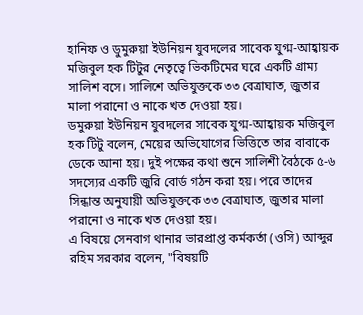হানিফ ও ডুমুরুয়া ইউনিয়ন যুবদলের সাবেক যুগ্ম-আহ্বায়ক মজিবুল হক টিটুর নেতৃত্বে ভিকটিমের ঘরে একটি গ্রাম্য সালিশ বসে। সালিশে অভিযুক্তকে ৩৩ বেত্রাঘাত, জুতার মালা পরানো ও নাকে খত দেওয়া হয়।
ডমুরুয়া ইউনিয়ন যুবদলের সাবেক যুগ্ম-আহ্বায়ক মজিবুল হক টিটু বলেন, মেয়ের অভিযোগের ভিত্তিতে তার বাবাকে ডেকে আনা হয়। দুই পক্ষের কথা শুনে সালিশী বৈঠকে ৫-৬ সদস্যের একটি জুরি বোর্ড গঠন করা হয়। পরে তাদের সিন্ধান্ত অনুযায়ী অভিযুক্তকে ৩৩ বেত্রাঘাত, জুতার মালা পরানো ও নাকে খত দেওয়া হয়।
এ বিষয়ে সেনবাগ থানার ভারপ্রাপ্ত কর্মকর্তা (ওসি) আব্দুর রহিম সরকার বলেন, "বিষয়টি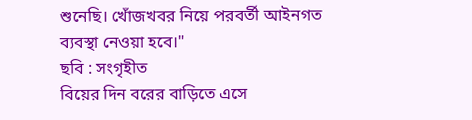শুনেছি। খোঁজখবর নিয়ে পরবর্তী আইনগত ব্যবস্থা নেওয়া হবে।"
ছবি : সংগৃহীত
বিয়ের দিন বরের বাড়িতে এসে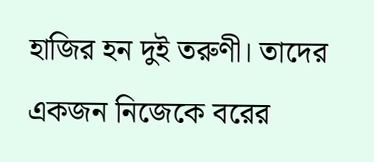হাজির হন দুই তরুণী। তাদের একজন নিজেকে বরের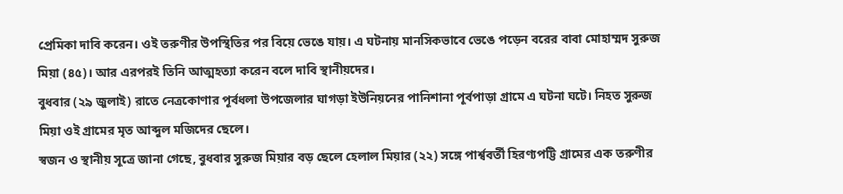প্রেমিকা দাবি করেন। ওই তরুণীর উপস্থিতির পর বিয়ে ভেঙে যায়। এ ঘটনায় মানসিকভাবে ভেঙে পড়েন বরের বাবা মোহাম্মদ সুরুজ মিয়া (৪৫)। আর এরপরই তিনি আত্মহত্যা করেন বলে দাবি স্থানীয়দের।
বুধবার (২৯ জুলাই) রাতে নেত্রকোণার পূর্বধলা উপজেলার ঘাগড়া ইউনিয়নের পানিশানা পূর্বপাড়া গ্রামে এ ঘটনা ঘটে। নিহত সুরুজ মিয়া ওই গ্রামের মৃত আব্দুল মজিদের ছেলে।
স্বজন ও স্থানীয় সূত্রে জানা গেছে, বুধবার সুরুজ মিয়ার বড় ছেলে হেলাল মিয়ার (২২) সঙ্গে পার্শ্ববর্তী হিরণ্যপট্টি গ্রামের এক তরুণীর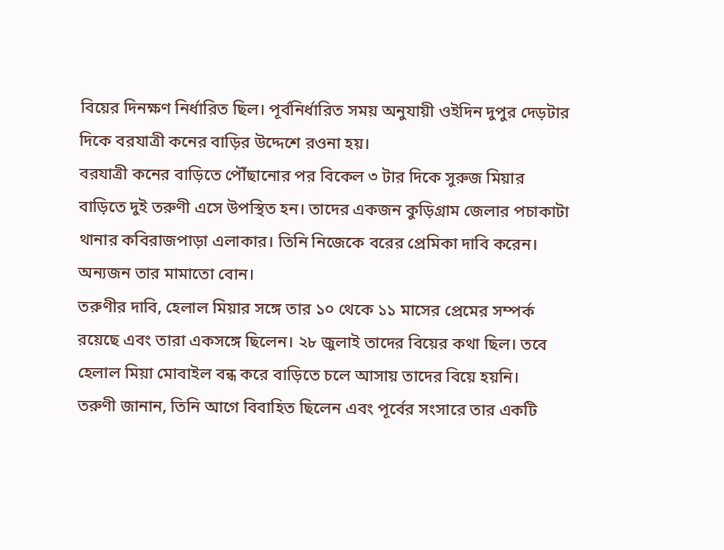বিয়ের দিনক্ষণ নির্ধারিত ছিল। পূর্বনির্ধারিত সময় অনুযায়ী ওইদিন দুপুর দেড়টার দিকে বরযাত্রী কনের বাড়ির উদ্দেশে রওনা হয়।
বরযাত্রী কনের বাড়িতে পৌঁছানোর পর বিকেল ৩ টার দিকে সুরুজ মিয়ার বাড়িতে দুই তরুণী এসে উপস্থিত হন। তাদের একজন কুড়িগ্রাম জেলার পচাকাটা থানার কবিরাজপাড়া এলাকার। তিনি নিজেকে বরের প্রেমিকা দাবি করেন। অন্যজন তার মামাতো বোন।
তরুণীর দাবি, হেলাল মিয়ার সঙ্গে তার ১০ থেকে ১১ মাসের প্রেমের সম্পর্ক রয়েছে এবং তারা একসঙ্গে ছিলেন। ২৮ জুলাই তাদের বিয়ের কথা ছিল। তবে হেলাল মিয়া মোবাইল বন্ধ করে বাড়িতে চলে আসায় তাদের বিয়ে হয়নি।
তরুণী জানান, তিনি আগে বিবাহিত ছিলেন এবং পূর্বের সংসারে তার একটি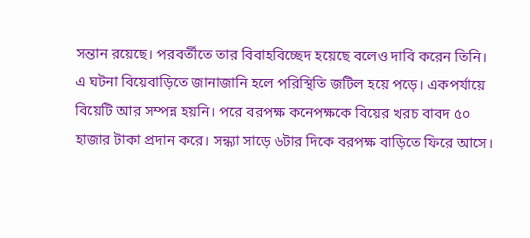সন্তান রয়েছে। পরবর্তীতে তার বিবাহবিচ্ছেদ হয়েছে বলেও দাবি করেন তিনি।
এ ঘটনা বিয়েবাড়িতে জানাজানি হলে পরিস্থিতি জটিল হয়ে পড়ে। একপর্যায়ে বিয়েটি আর সম্পন্ন হয়নি। পরে বরপক্ষ কনেপক্ষকে বিয়ের খরচ বাবদ ৫০ হাজার টাকা প্রদান করে। সন্ধ্যা সাড়ে ৬টার দিকে বরপক্ষ বাড়িতে ফিরে আসে।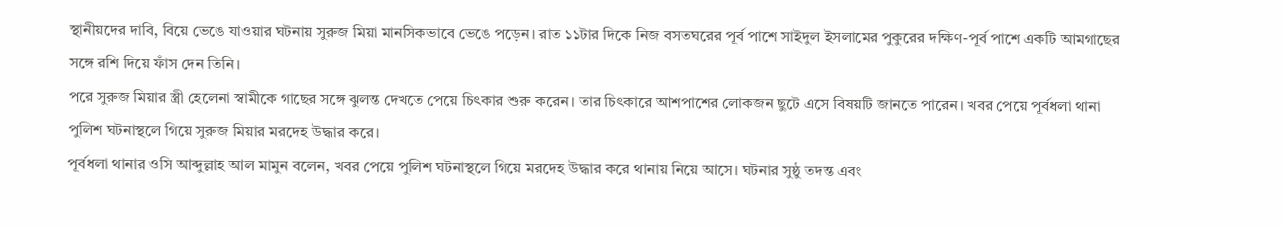স্থানীয়দের দাবি, বিয়ে ভেঙে যাওয়ার ঘটনায় সুরুজ মিয়া মানসিকভাবে ভেঙে পড়েন। রাত ১১টার দিকে নিজ বসতঘরের পূর্ব পাশে সাইদুল ইসলামের পুকুরের দক্ষিণ-পূর্ব পাশে একটি আমগাছের সঙ্গে রশি দিয়ে ফাঁস দেন তিনি।
পরে সুরুজ মিয়ার স্ত্রী হেলেনা স্বামীকে গাছের সঙ্গে ঝুলন্ত দেখতে পেয়ে চিৎকার শুরু করেন। তার চিৎকারে আশপাশের লোকজন ছুটে এসে বিষয়টি জানতে পারেন। খবর পেয়ে পূর্বধলা থানা পুলিশ ঘটনাস্থলে গিয়ে সুরুজ মিয়ার মরদেহ উদ্ধার করে।
পূর্বধলা থানার ওসি আব্দুল্লাহ আল মামুন বলেন, খবর পেয়ে পুলিশ ঘটনাস্থলে গিয়ে মরদেহ উদ্ধার করে থানায় নিয়ে আসে। ঘটনার সুষ্ঠু তদন্ত এবং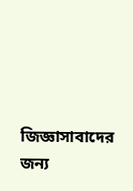জিজ্ঞাসাবাদের জন্য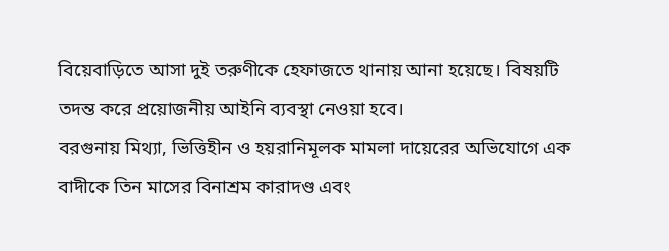বিয়েবাড়িতে আসা দুই তরুণীকে হেফাজতে থানায় আনা হয়েছে। বিষয়টি তদন্ত করে প্রয়োজনীয় আইনি ব্যবস্থা নেওয়া হবে।
বরগুনায় মিথ্যা, ভিত্তিহীন ও হয়রানিমূলক মামলা দায়েরের অভিযোগে এক বাদীকে তিন মাসের বিনাশ্রম কারাদণ্ড এবং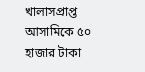খালাসপ্রাপ্ত আসামিকে ৫০ হাজার টাকা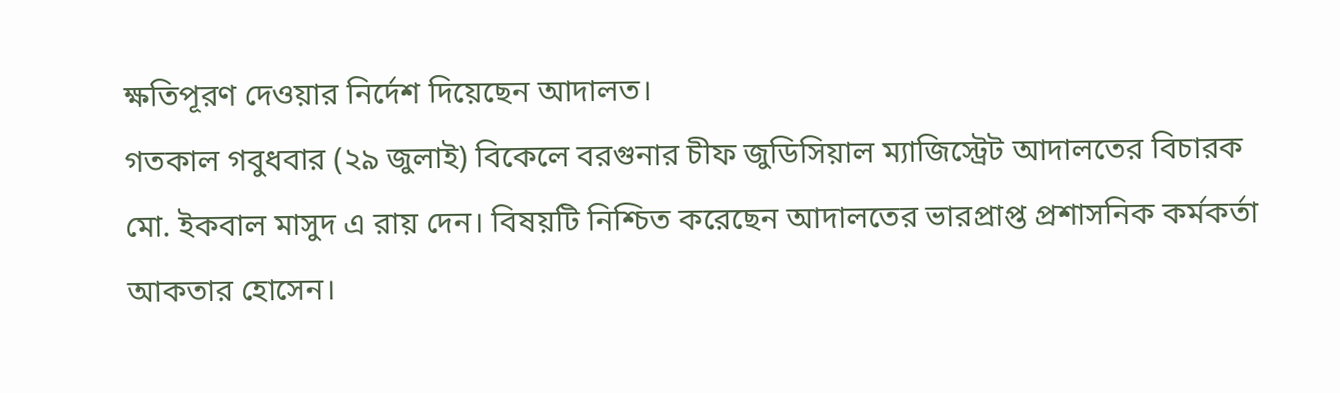ক্ষতিপূরণ দেওয়ার নির্দেশ দিয়েছেন আদালত।
গতকাল গবুধবার (২৯ জুলাই) বিকেলে বরগুনার চীফ জুডিসিয়াল ম্যাজিস্ট্রেট আদালতের বিচারক মো. ইকবাল মাসুদ এ রায় দেন। বিষয়টি নিশ্চিত করেছেন আদালতের ভারপ্রাপ্ত প্রশাসনিক কর্মকর্তা আকতার হোসেন।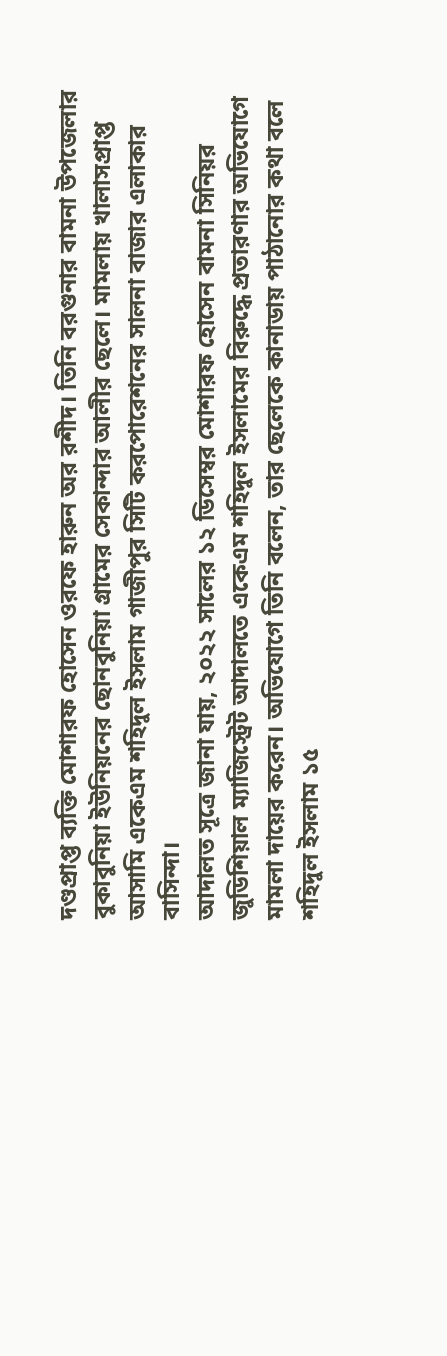দণ্ডপ্রাপ্ত ব্যক্তি মোশারফ হোসেন ওরফে হারুন অর রশীদ। তিনি বরগুনার বামনা উপজেলার বুকাবুনিয়া ইউনিয়নের ছোনবুনিয়া গ্রামের সেকান্দার আলীর ছেলে। মামলায় খালাসপ্রাপ্ত আসামি একেএম শহিদুল ইসলাম গাজীপুর সিটি করপোরেশনের সালনা বাজার এলাকার বাসিন্দা।
আদালত সূত্রে জানা যায়, ২০২২ সালের ১২ ডিসেম্বর মোশারফ হোসেন বামনা সিনিয়র জুডিশিয়াল ম্যাজিস্ট্রেট আদালতে একেএম শহিদুল ইসলামের বিরুদ্ধে প্রতারণার অভিযোগে মামলা দায়ের করেন। অভিযোগে তিনি বলেন, তার ছেলেকে কানাডায় পাঠানোর কথা বলে শহিদুল ইসলাম ১৫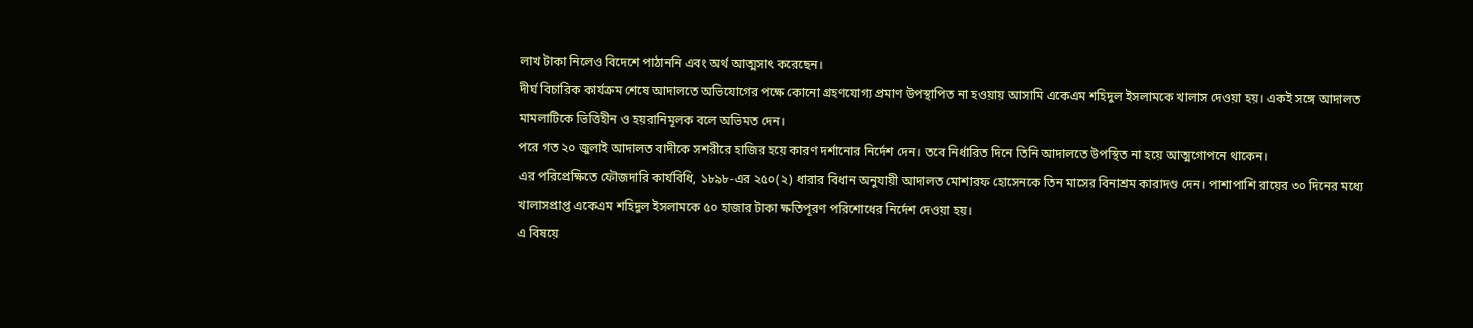লাখ টাকা নিলেও বিদেশে পাঠাননি এবং অর্থ আত্মসাৎ করেছেন।
দীর্ঘ বিচারিক কার্যক্রম শেষে আদালতে অভিযোগের পক্ষে কোনো গ্রহণযোগ্য প্রমাণ উপস্থাপিত না হওয়ায় আসামি একেএম শহিদুল ইসলামকে খালাস দেওয়া হয়। একই সঙ্গে আদালত মামলাটিকে ভিত্তিহীন ও হয়রানিমূলক বলে অভিমত দেন।
পরে গত ২০ জুলাই আদালত বাদীকে সশরীরে হাজির হয়ে কারণ দর্শানোর নির্দেশ দেন। তবে নির্ধারিত দিনে তিনি আদালতে উপস্থিত না হয়ে আত্মগোপনে থাকেন।
এর পরিপ্রেক্ষিতে ফৌজদারি কার্যবিধি, ১৮৯৮-এর ২৫০(২) ধারার বিধান অনুযায়ী আদালত মোশারফ হোসেনকে তিন মাসের বিনাশ্রম কারাদণ্ড দেন। পাশাপাশি রায়ের ৩০ দিনের মধ্যে খালাসপ্রাপ্ত একেএম শহিদুল ইসলামকে ৫০ হাজার টাকা ক্ষতিপূরণ পরিশোধের নির্দেশ দেওয়া হয়।
এ বিষয়ে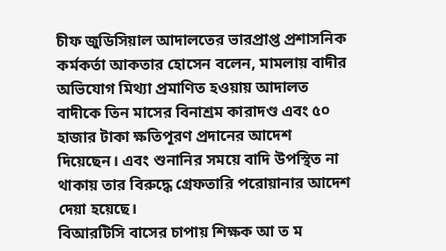চীফ জুডিসিয়াল আদালতের ভারপ্রাপ্ত প্রশাসনিক কর্মকর্তা আকতার হোসেন বলেন, মামলায় বাদীর অভিযোগ মিথ্যা প্রমাণিত হওয়ায় আদালত বাদীকে তিন মাসের বিনাশ্রম কারাদণ্ড এবং ৫০ হাজার টাকা ক্ষতিপূরণ প্রদানের আদেশ দিয়েছেন। এবং শুনানির সময়ে বাদি উপস্থিত না থাকায় তার বিরুদ্ধে গ্রেফতারি পরোয়ানার আদেশ দেয়া হয়েছে।
বিআরটিসি বাসের চাপায় শিক্ষক আ ত ম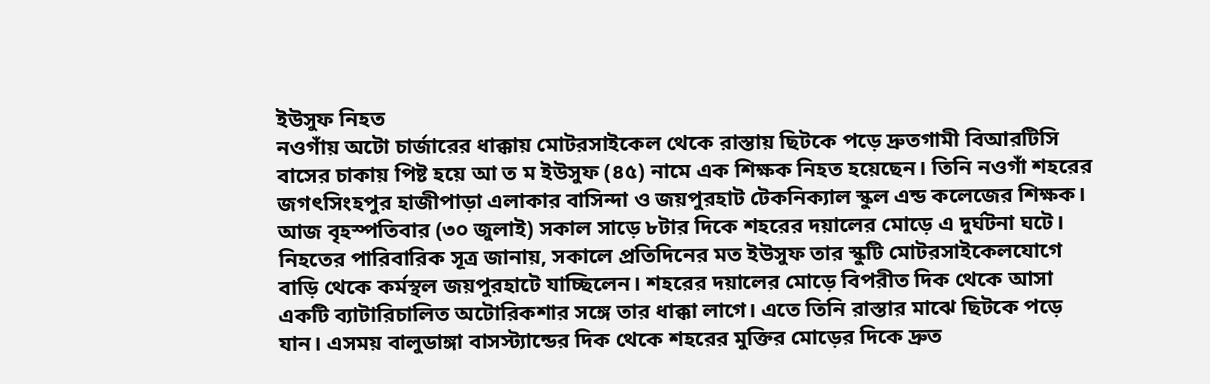ইউসুফ নিহত
নওগাঁয় অটো চার্জারের ধাক্কায় মোটরসাইকেল থেকে রাস্তায় ছিটকে পড়ে দ্রুতগামী বিআরটিসি বাসের চাকায় পিষ্ট হয়ে আ ত ম ইউসুফ (৪৫) নামে এক শিক্ষক নিহত হয়েছেন। তিনি নওগাঁ শহরের জগৎসিংহপুর হাজীপাড়া এলাকার বাসিন্দা ও জয়পুরহাট টেকনিক্যাল স্কুল এন্ড কলেজের শিক্ষক।
আজ বৃহস্পতিবার (৩০ জুলাই) সকাল সাড়ে ৮টার দিকে শহরের দয়ালের মোড়ে এ দুর্ঘটনা ঘটে।
নিহতের পারিবারিক সূত্র জানায়, সকালে প্রতিদিনের মত ইউসুফ তার স্কুটি মোটরসাইকেলযোগে বাড়ি থেকে কর্মস্থল জয়পুরহাটে যাচ্ছিলেন। শহরের দয়ালের মোড়ে বিপরীত দিক থেকে আসা একটি ব্যাটারিচালিত অটোরিকশার সঙ্গে তার ধাক্কা লাগে। এতে তিনি রাস্তার মাঝে ছিটকে পড়ে যান। এসময় বালুডাঙ্গা বাসস্ট্যান্ডের দিক থেকে শহরের মুক্তির মোড়ের দিকে দ্রুত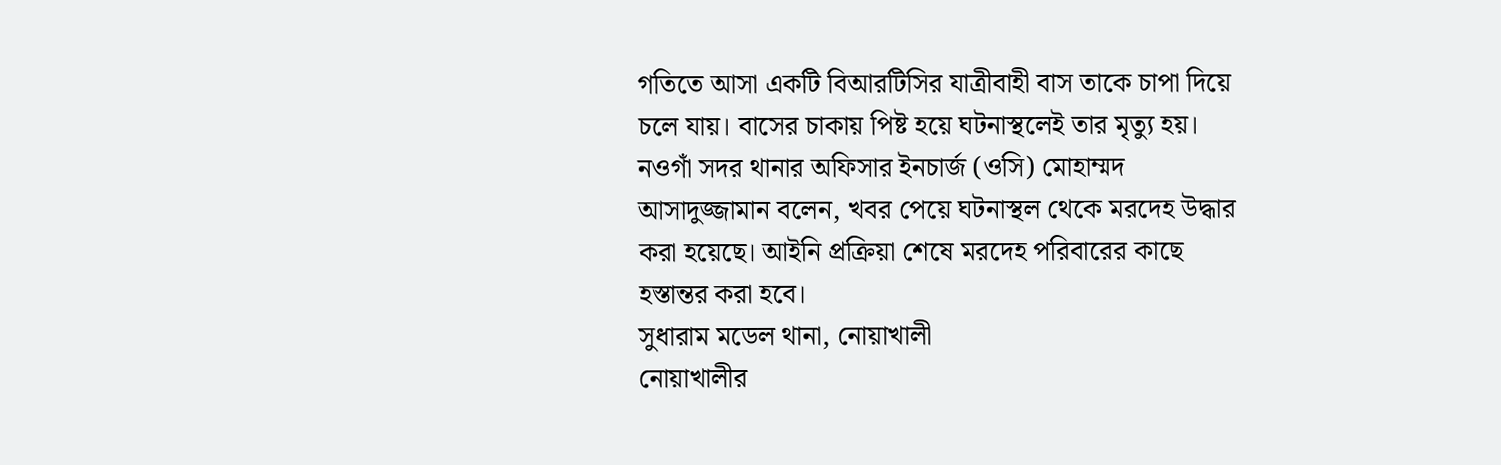গতিতে আসা একটি বিআরটিসির যাত্রীবাহী বাস তাকে চাপা দিয়ে চলে যায়। বাসের চাকায় পিষ্ট হয়ে ঘটনাস্থলেই তার মৃত্যু হয়।
নওগাঁ সদর থানার অফিসার ইনচার্জ (ওসি) মোহাম্মদ আসাদুজ্জামান বলেন, খবর পেয়ে ঘটনাস্থল থেকে মরদেহ উদ্ধার করা হয়েছে। আইনি প্রক্রিয়া শেষে মরদেহ পরিবারের কাছে হস্তান্তর করা হবে।
সুধারাম মডেল থানা, নোয়াখালী
নোয়াখালীর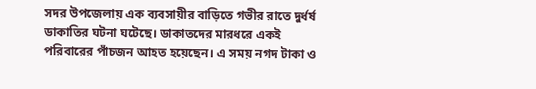সদর উপজেলায় এক ব্যবসায়ীর বাড়িতে গভীর রাতে দুর্ধর্ষ ডাকাতির ঘটনা ঘটেছে। ডাকাতদের মারধরে একই পরিবারের পাঁচজন আহত হয়েছেন। এ সময় নগদ টাকা ও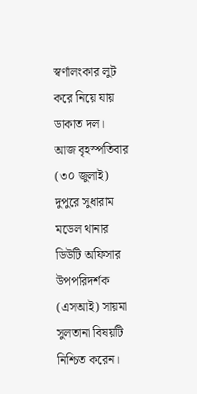স্বর্ণালংকার লুট করে নিয়ে যায় ডাকাত দল।
আজ বৃহস্পতিবার (৩০ জুলাই) দুপুরে সুধারাম মডেল থানার ডিউটি অফিসার উপপরিদর্শক (এসআই) সায়মা সুলতানা বিষয়টি নিশ্চিত করেন।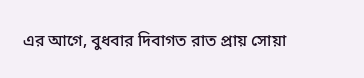এর আগে, বুধবার দিবাগত রাত প্রায় সোয়া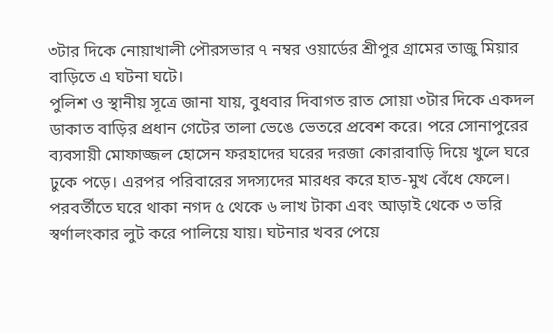৩টার দিকে নোয়াখালী পৌরসভার ৭ নম্বর ওয়ার্ডের শ্রীপুর গ্রামের তাজু মিয়ার বাড়িতে এ ঘটনা ঘটে।
পুলিশ ও স্থানীয় সূত্রে জানা যায়, বুধবার দিবাগত রাত সোয়া ৩টার দিকে একদল ডাকাত বাড়ির প্রধান গেটের তালা ভেঙে ভেতরে প্রবেশ করে। পরে সোনাপুরের ব্যবসায়ী মোফাজ্জল হোসেন ফরহাদের ঘরের দরজা কোরাবাড়ি দিয়ে খুলে ঘরে ঢুকে পড়ে। এরপর পরিবারের সদস্যদের মারধর করে হাত-মুখ বেঁধে ফেলে। পরবর্তীতে ঘরে থাকা নগদ ৫ থেকে ৬ লাখ টাকা এবং আড়াই থেকে ৩ ভরি স্বর্ণালংকার লুট করে পালিয়ে যায়। ঘটনার খবর পেয়ে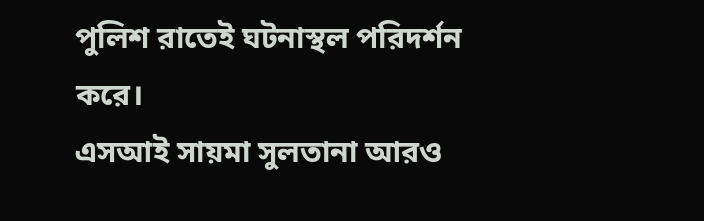পুলিশ রাতেই ঘটনাস্থল পরিদর্শন করে।
এসআই সায়মা সুলতানা আরও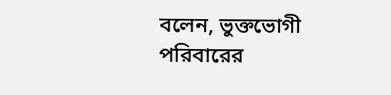বলেন, ভুক্তভোগী পরিবারের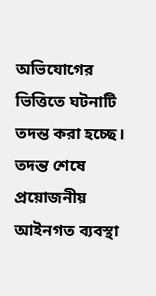অভিযোগের ভিত্তিতে ঘটনাটি তদন্ত করা হচ্ছে। তদন্ত শেষে প্রয়োজনীয় আইনগত ব্যবস্থা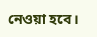নেওয়া হবে।